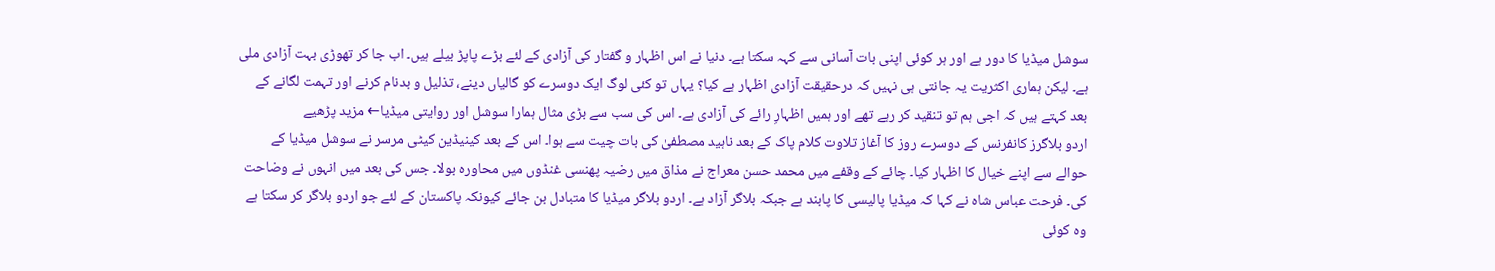سوشل میڈیا کا دور ہے اور ہر کوئی اپنی بات آسانی سے کہہ سکتا ہے۔ دنیا نے اس اظہار و گفتار کی آزادی کے لئے بڑے پاپڑ بیلے ہیں۔ اب جا کر تھوڑی بہت آزادی ملی ہے۔ لیکن ہماری اکثریت یہ جانتی ہی نہیں کہ درحقیقت آزادی اظہار ہے کیا؟ یہاں تو کئی لوگ ایک دوسرے کو گالیاں دینے، تذلیل و بدنام کرنے اور تہمت لگانے کے بعد کہتے ہیں کہ اجی ہم تو تنقید کر رہے تھے اور ہمیں اظہارِ رائے کی آزادی ہے۔ اس کی سب سے بڑی مثال ہمارا سوشل اور روایتی میڈیا← مزید پڑھیے
اردو بلاگرز کانفرنس کے دوسرے روز کا آغاز تلاوت کلام پاک کے بعد ناہید مصطفیٰ کی بات چیت سے ہوا۔ اس کے بعد کینیڈین کیٹی مرسر نے سوشل میڈیا کے حوالے سے اپنے خیال کا اظہار کیا۔ چائے کے وقفے میں محمد حسن معراج نے مذاق میں رضیہ پھنسی غنڈوں میں محاورہ بولا۔ جس کی بعد میں انہوں نے وضاحت کی۔ فرحت عباس شاہ نے کہا کہ میڈیا پالیسی کا پابند ہے جبکہ بلاگر آزاد ہے۔ اردو بلاگر میڈیا کا متبادل بن جائے کیونکہ پاکستان کے لئے جو اردو بلاگر کر سکتا ہے وہ کوئی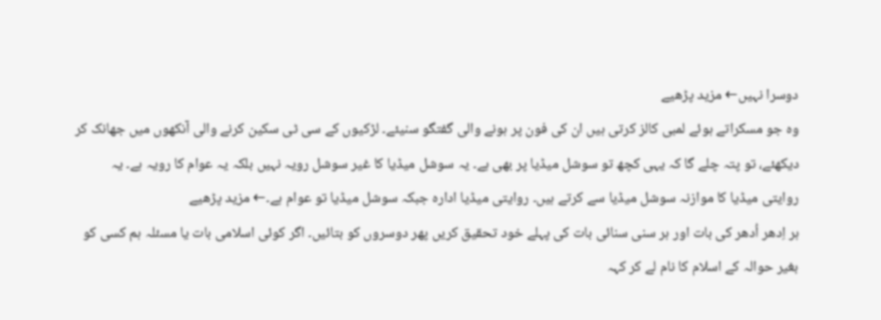دوسرا نہیں← مزید پڑھیے
وہ جو مسکراتے ہوئے لمبی کالز کرتی ہیں ان کی فون پر ہونے والی گفتگو سنیئے۔ لڑکیوں کے سی ٹی سکین کرنے والی آنکھوں میں جھانک کر دیکھئے، تو پتہ چلے گا کہ یہی کچھ تو سوشل میڈیا پر بھی ہے۔ یہ سوشل میڈیا کا غیر سوشل رویہ نہیں بلکہ یہ عوام کا رویہ ہے۔ یہ روایتی میڈیا کا موازنہ سوشل میڈیا سے کرتے ہیں۔ روایتی میڈیا ادارہ جبکہ سوشل میڈیا تو عوام ہے۔← مزید پڑھیے
ہر اِدھر اُدھر کی بات اور ہر سنی سنائی بات کی پہلے خود تحقیق کریں پھر دوسروں کو بتائیں۔ اگر کوئی اسلامی بات یا مسئلہ ہم کسی کو بغیر حوالہ کے اسلام کا نام لے کر کہہ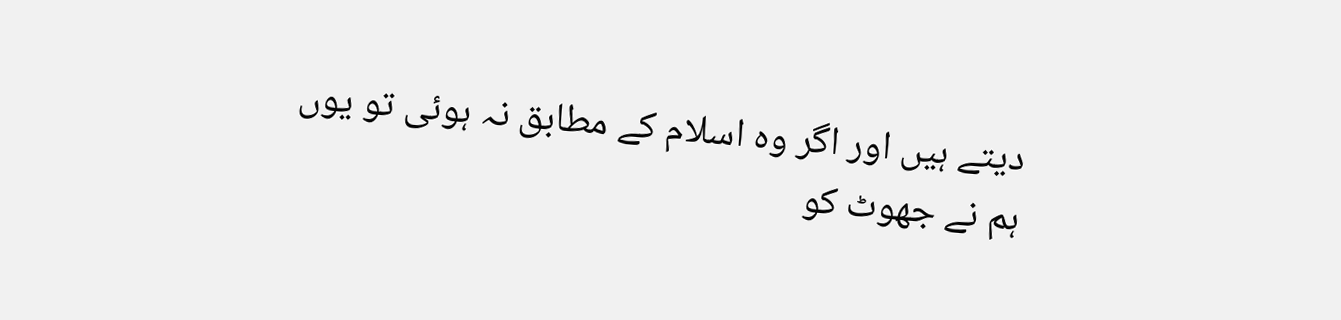دیتے ہیں اور اگر وہ اسلام کے مطابق نہ ہوئی تو یوں ہم نے جھوٹ کو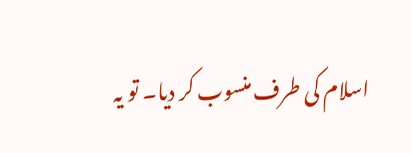اسلام کی طرف منسوب کر دیا۔ تو یہ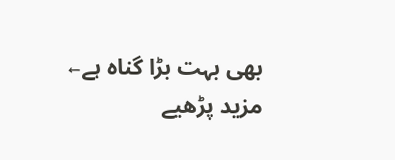بھی بہت بڑا گناہ ہے← مزید پڑھیے